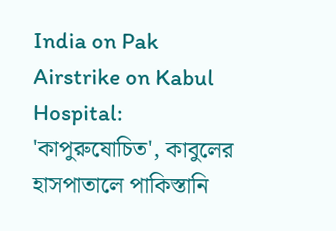India on Pak Airstrike on Kabul Hospital: 'কাপুরুষোচিত', কাবুলের হাসপাতালে পাকিস্তানি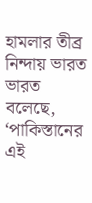হামলার তীব্র নিন্দায় ভারত
ভারত বলেছে, ‘পাকিস্তানের এই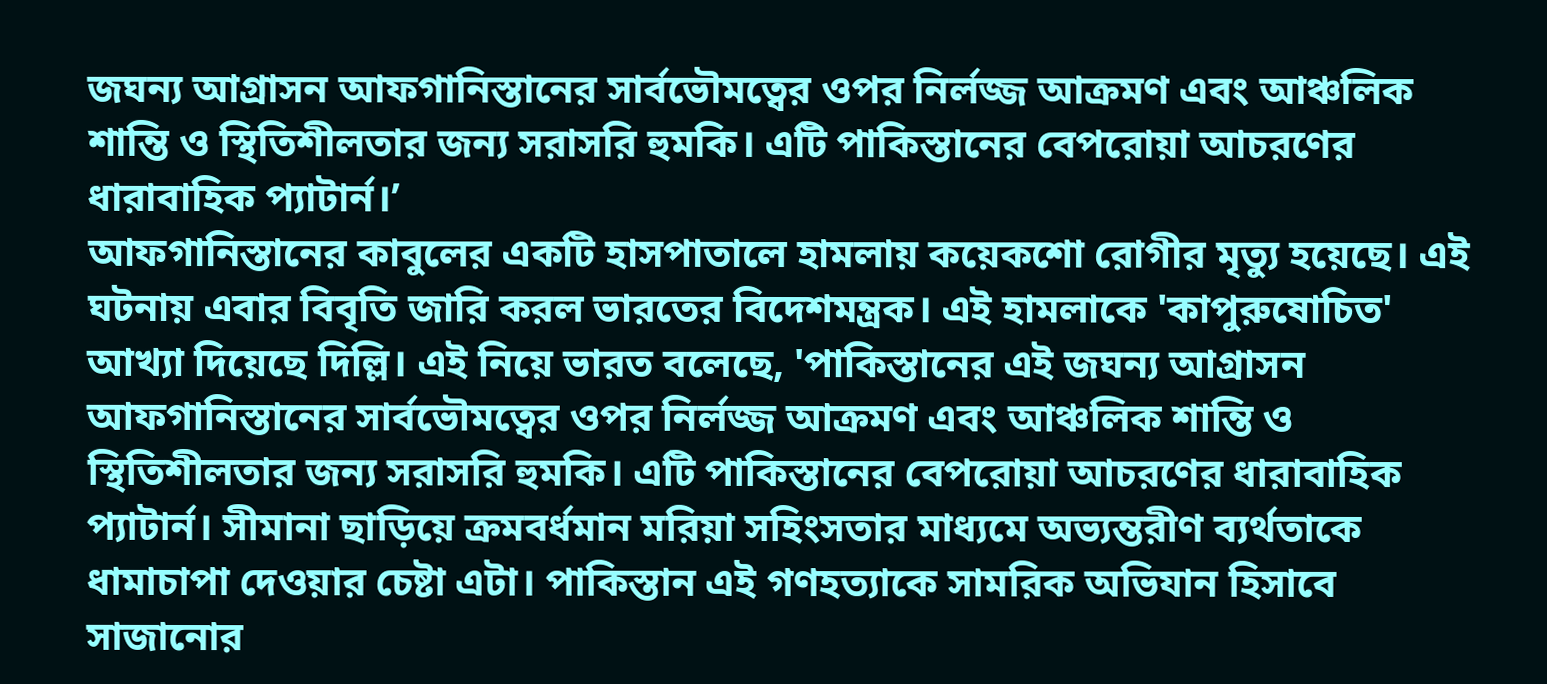জঘন্য আগ্রাসন আফগানিস্তানের সার্বভৌমত্বের ওপর নির্লজ্জ আক্রমণ এবং আঞ্চলিক শান্তি ও স্থিতিশীলতার জন্য সরাসরি হুমকি। এটি পাকিস্তানের বেপরোয়া আচরণের ধারাবাহিক প্যাটার্ন।’
আফগানিস্তানের কাবুলের একটি হাসপাতালে হামলায় কয়েকশো রোগীর মৃত্যু হয়েছে। এই ঘটনায় এবার বিবৃতি জারি করল ভারতের বিদেশমন্ত্রক। এই হামলাকে 'কাপুরুষোচিত' আখ্যা দিয়েছে দিল্লি। এই নিয়ে ভারত বলেছে, 'পাকিস্তানের এই জঘন্য আগ্রাসন আফগানিস্তানের সার্বভৌমত্বের ওপর নির্লজ্জ আক্রমণ এবং আঞ্চলিক শান্তি ও স্থিতিশীলতার জন্য সরাসরি হুমকি। এটি পাকিস্তানের বেপরোয়া আচরণের ধারাবাহিক প্যাটার্ন। সীমানা ছাড়িয়ে ক্রমবর্ধমান মরিয়া সহিংসতার মাধ্যমে অভ্যন্তরীণ ব্যর্থতাকে ধামাচাপা দেওয়ার চেষ্টা এটা। পাকিস্তান এই গণহত্যাকে সামরিক অভিযান হিসাবে সাজানোর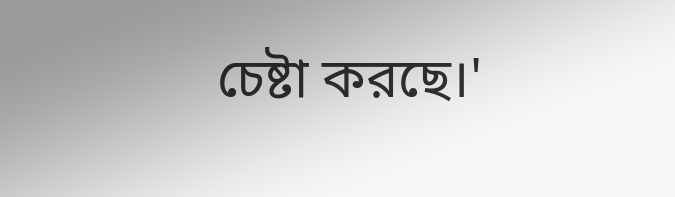চেষ্টা করছে।'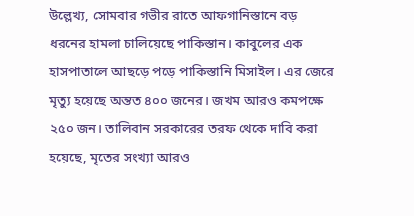উল্লেখ্য, সোমবার গভীর রাতে আফগানিস্তানে বড় ধরনের হামলা চালিয়েছে পাকিস্তান। কাবুলের এক হাসপাতালে আছড়ে পড়ে পাকিস্তানি মিসাইল। এর জেরে মৃত্যু হয়েছে অন্তত ৪০০ জনের। জখম আরও কমপক্ষে ২৫০ জন। তালিবান সরকারের তরফ থেকে দাবি করা হয়েছে, মৃতের সংখ্যা আরও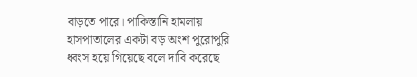বাড়তে পারে। পাকিস্তানি হামলায় হাসপাতালের একটা বড় অংশ পুরোপুরি ধ্বংস হয়ে গিয়েছে বলে দাবি করেছে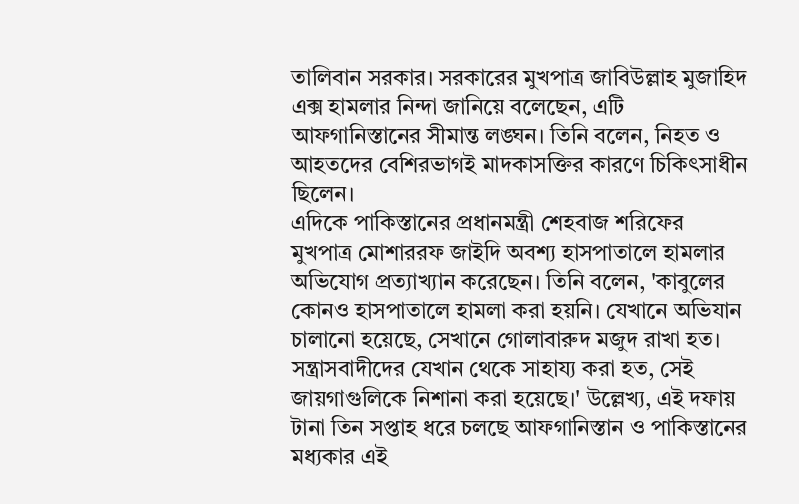তালিবান সরকার। সরকারের মুখপাত্র জাবিউল্লাহ মুজাহিদ এক্স হামলার নিন্দা জানিয়ে বলেছেন, এটি আফগানিস্তানের সীমান্ত লঙ্ঘন। তিনি বলেন, নিহত ও আহতদের বেশিরভাগই মাদকাসক্তির কারণে চিকিৎসাধীন ছিলেন।
এদিকে পাকিস্তানের প্রধানমন্ত্রী শেহবাজ শরিফের মুখপাত্র মোশাররফ জাইদি অবশ্য হাসপাতালে হামলার অভিযোগ প্রত্যাখ্যান করেছেন। তিনি বলেন, 'কাবুলের কোনও হাসপাতালে হামলা করা হয়নি। যেখানে অভিযান চালানো হয়েছে, সেখানে গোলাবারুদ মজুদ রাখা হত। সন্ত্রাসবাদীদের যেখান থেকে সাহায্য করা হত, সেই জায়গাগুলিকে নিশানা করা হয়েছে।' উল্লেখ্য, এই দফায় টানা তিন সপ্তাহ ধরে চলছে আফগানিস্তান ও পাকিস্তানের মধ্যকার এই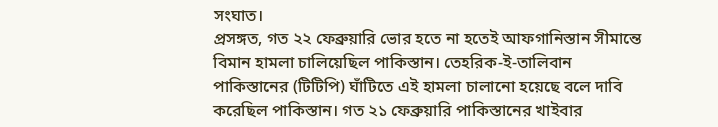সংঘাত।
প্রসঙ্গত, গত ২২ ফেব্রুয়ারি ভোর হতে না হতেই আফগানিস্তান সীমান্তে বিমান হামলা চালিয়েছিল পাকিস্তান। তেহরিক-ই-তালিবান পাকিস্তানের (টিটিপি) ঘাঁটিতে এই হামলা চালানো হয়েছে বলে দাবি করেছিল পাকিস্তান। গত ২১ ফেব্রুয়ারি পাকিস্তানের খাইবার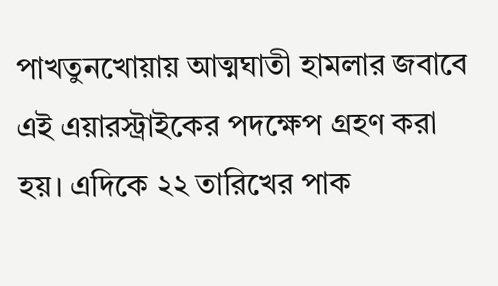পাখতুনখোয়ায় আত্মঘাতী হামলার জবাবে এই এয়ারস্ট্রাইকের পদক্ষেপ গ্রহণ করা হয়। এদিকে ২২ তারিখের পাক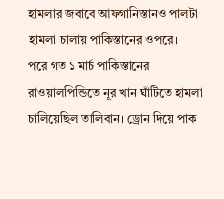হামলার জবাবে আফগানিস্তানও পালটা হামলা চালায় পাকিস্তানের ওপরে।
পরে গত ১ মার্চ পাকিস্তানের রাওয়ালপিন্ডিতে নূর খান ঘাঁটিতে হামলা চালিয়েছিল তালিবান। ড্রোন দিয়ে পাক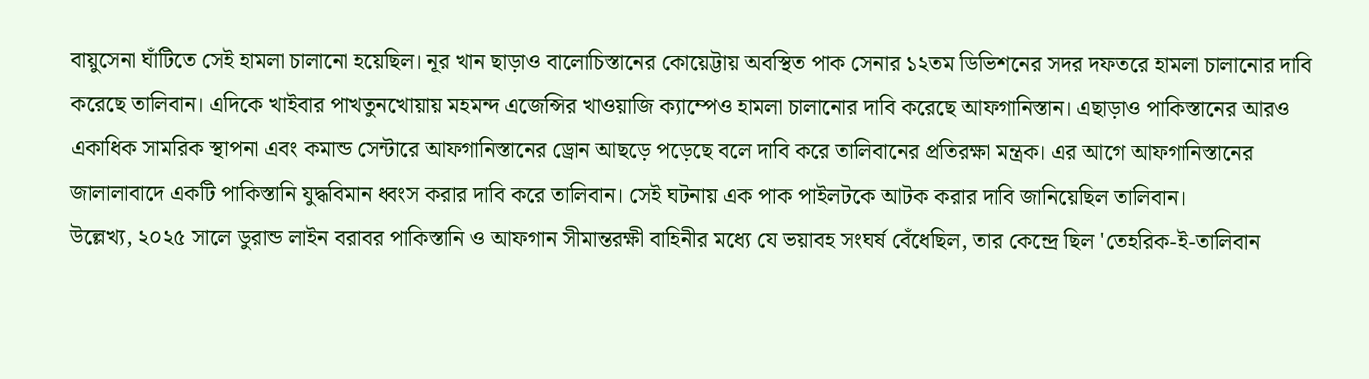বায়ুসেনা ঘাঁটিতে সেই হামলা চালানো হয়েছিল। নূর খান ছাড়াও বালোচিস্তানের কোয়েট্টায় অবস্থিত পাক সেনার ১২তম ডিভিশনের সদর দফতরে হামলা চালানোর দাবি করেছে তালিবান। এদিকে খাইবার পাখতুনখোয়ায় মহমন্দ এজেন্সির খাওয়াজি ক্যাম্পেও হামলা চালানোর দাবি করেছে আফগানিস্তান। এছাড়াও পাকিস্তানের আরও একাধিক সামরিক স্থাপনা এবং কমান্ড সেন্টারে আফগানিস্তানের ড্রোন আছড়ে পড়েছে বলে দাবি করে তালিবানের প্রতিরক্ষা মন্ত্রক। এর আগে আফগানিস্তানের জালালাবাদে একটি পাকিস্তানি যুদ্ধবিমান ধ্বংস করার দাবি করে তালিবান। সেই ঘটনায় এক পাক পাইলটকে আটক করার দাবি জানিয়েছিল তালিবান।
উল্লেখ্য, ২০২৫ সালে ডুরান্ড লাইন বরাবর পাকিস্তানি ও আফগান সীমান্তরক্ষী বাহিনীর মধ্যে যে ভয়াবহ সংঘর্ষ বেঁধেছিল, তার কেন্দ্রে ছিল 'তেহরিক-ই-তালিবান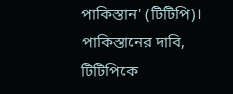পাকিস্তান' (টিটিপি)। পাকিস্তানের দাবি, টিটিপিকে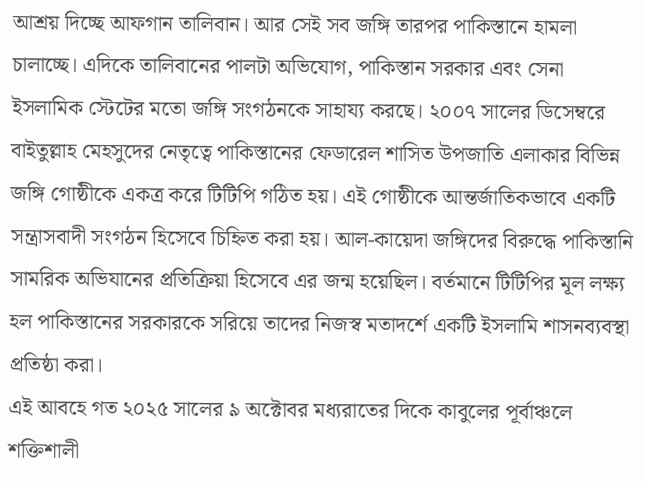আশ্রয় দিচ্ছে আফগান তালিবান। আর সেই সব জঙ্গি তারপর পাকিস্তানে হামলা চালাচ্ছে। এদিকে তালিবানের পালটা অভিযোগ, পাকিস্তান সরকার এবং সেনা ইসলামিক স্টেটের মতো জঙ্গি সংগঠনকে সাহায্য করছে। ২০০৭ সালের ডিসেম্বরে বাইতুল্লাহ মেহসুদের নেতৃত্বে পাকিস্তানের ফেডারেল শাসিত উপজাতি এলাকার বিভিন্ন জঙ্গি গোষ্ঠীকে একত্র করে টিটিপি গঠিত হয়। এই গোষ্ঠীকে আন্তর্জাতিকভাবে একটি সন্ত্রাসবাদী সংগঠন হিসেবে চিহ্নিত করা হয়। আল-কায়েদা জঙ্গিদের বিরুদ্ধে পাকিস্তানি সামরিক অভিযানের প্রতিক্রিয়া হিসেবে এর জন্ম হয়েছিল। বর্তমানে টিটিপির মূল লক্ষ্য হল পাকিস্তানের সরকারকে সরিয়ে তাদের নিজস্ব মতাদর্শে একটি ইসলামি শাসনব্যবস্থা প্রতিষ্ঠা করা।
এই আবহে গত ২০২৫ সালের ৯ অক্টোবর মধ্যরাতের দিকে কাবুলের পূর্বাঞ্চলে শক্তিশালী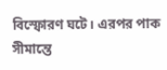বিস্ফোরণ ঘটে। এরপর পাক সীমান্তে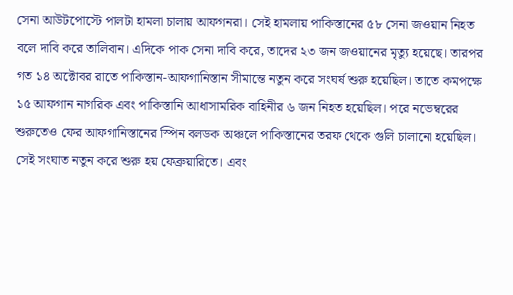সেনা আউটপোস্টে পালটা হামলা চালায় আফগনরা। সেই হামলায় পাকিস্তানের ৫৮ সেনা জওয়ান নিহত বলে দাবি করে তালিবান। এদিকে পাক সেনা দাবি করে, তাদের ২৩ জন জওয়ানের মৃত্যু হয়েছে। তারপর গত ১৪ অক্টোবর রাতে পাকিস্তান-আফগানিস্তান সীমান্তে নতুন করে সংঘর্ষ শুরু হয়েছিল। তাতে কমপক্ষে ১৫ আফগান নাগরিক এবং পাকিস্তানি আধাসামরিক বাহিনীর ৬ জন নিহত হয়েছিল। পরে নভেম্বরের শুরুতেও ফের আফগানিস্তানের স্পিন বলডক অঞ্চলে পাকিস্তানের তরফ থেকে গুলি চালানো হয়েছিল। সেই সংঘাত নতুন করে শুরু হয় ফেব্রুয়ারিতে। এবং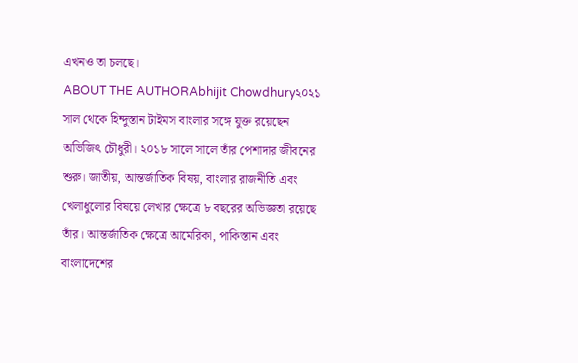এখনও তা চলছে।
ABOUT THE AUTHORAbhijit Chowdhury২০২১ সাল থেকে হিন্দুস্তান টাইমস বাংলার সঙ্গে যুক্ত রয়েছেন অভিজিৎ চৌধুরী। ২০১৮ সালে সালে তাঁর পেশাদার জীবনের শুরু। জাতীয়, আন্তর্জাতিক বিষয়, বাংলার রাজনীতি এবং খেলাধুলোর বিষয়ে লেখার ক্ষেত্রে ৮ বছরের অভিজ্ঞতা রয়েছে তাঁর। আন্তর্জাতিক ক্ষেত্রে আমেরিকা, পাকিস্তান এবং বাংলাদেশের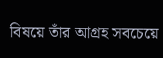বিষয়ে তাঁর আগ্রহ সবচেয়ে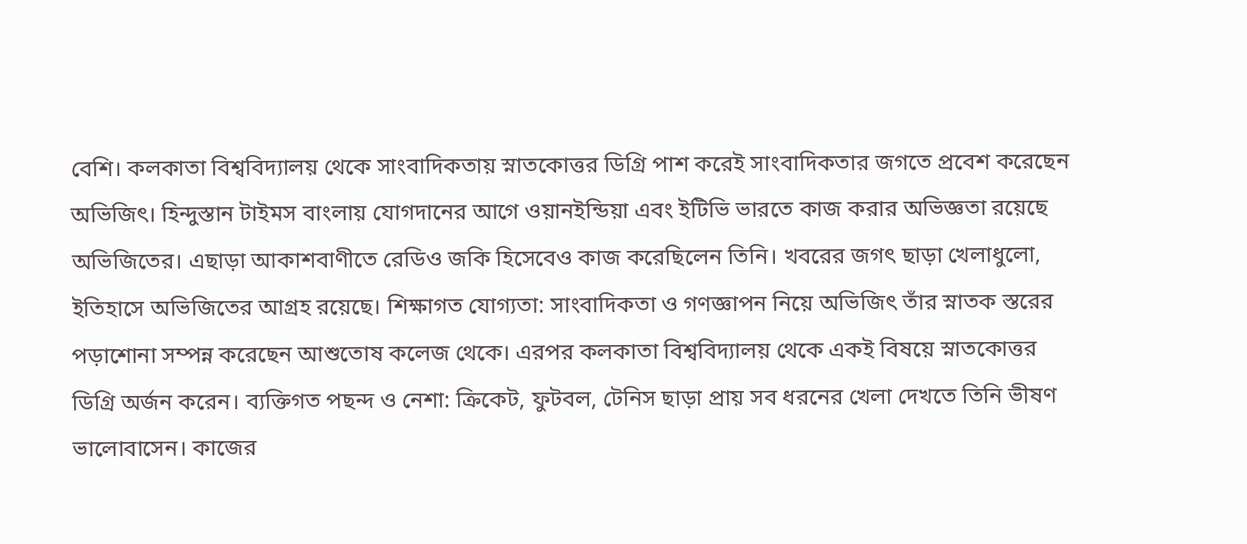বেশি। কলকাতা বিশ্ববিদ্যালয় থেকে সাংবাদিকতায় স্নাতকোত্তর ডিগ্রি পাশ করেই সাংবাদিকতার জগতে প্রবেশ করেছেন অভিজিৎ। হিন্দুস্তান টাইমস বাংলায় যোগদানের আগে ওয়ানইন্ডিয়া এবং ইটিভি ভারতে কাজ করার অভিজ্ঞতা রয়েছে অভিজিতের। এছাড়া আকাশবাণীতে রেডিও জকি হিসেবেও কাজ করেছিলেন তিনি। খবরের জগৎ ছাড়া খেলাধুলো, ইতিহাসে অভিজিতের আগ্রহ রয়েছে। শিক্ষাগত যোগ্যতা: সাংবাদিকতা ও গণজ্ঞাপন নিয়ে অভিজিৎ তাঁর স্নাতক স্তরের পড়াশোনা সম্পন্ন করেছেন আশুতোষ কলেজ থেকে। এরপর কলকাতা বিশ্ববিদ্যালয় থেকে একই বিষয়ে স্নাতকোত্তর ডিগ্রি অর্জন করেন। ব্যক্তিগত পছন্দ ও নেশা: ক্রিকেট, ফুটবল, টেনিস ছাড়া প্রায় সব ধরনের খেলা দেখতে তিনি ভীষণ ভালোবাসেন। কাজের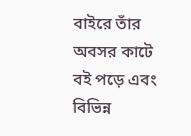বাইরে তাঁর অবসর কাটে বই পড়ে এবং বিভিন্ন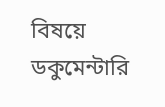বিষয়ে ডকুমেন্টারি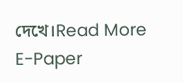দেখে।Read More
E-Paper